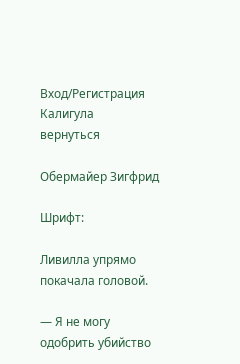Вход/Регистрация
Калигула
вернуться

Обермайер Зигфрид

Шрифт:

Ливилла упрямо покачала головой.

— Я не могу одобрить убийство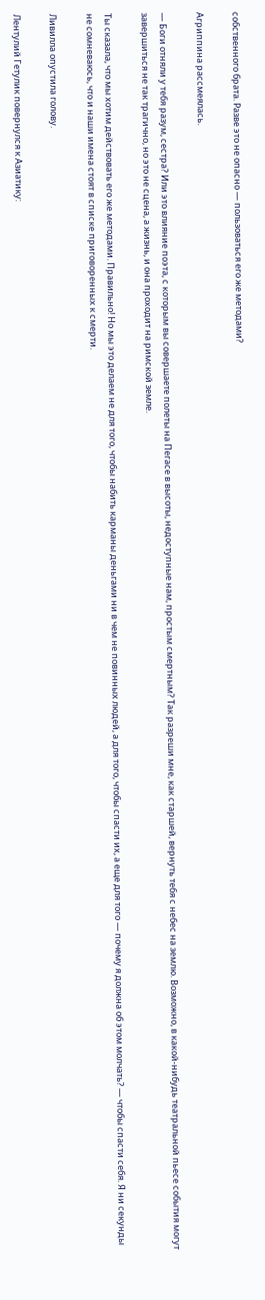собственного брата. Разве это не опасно — пользоваться его же методами?

Агриппина рассмеялась.

— Боги отняли у тебя разум, сестра? Или это влияние поэта, с которым вы совершаете полеты на Пегасе в высоты, недоступные нам, простым смертным? Так разреши мне, как старшей, вернуть тебя с небес на землю. Возможно, в какой-нибудь театральной пьесе события могут завершиться не так трагично, но это не сцена, а жизнь, и она проходит на римской земле.

Ты сказала, что мы хотим действовать его же методами. Правильно! Но мы это делаем не для того, чтобы набить карманы деньгами ни в чем не повинных людей, а для того, чтобы спасти их, а еще для того — почему я должна об этом молчать? — чтобы спасти себя. Я ни секунды не сомневаюсь, что и наши имена стоят в списке приговоренных к смерти.

Ливилла опустила голову.

Лентулий Гетулик повернулся к Азиатику: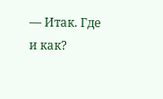— Итак. Где и как?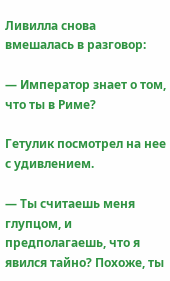Ливилла снова вмешалась в разговор:

— Император знает о том, что ты в Риме?

Гетулик посмотрел на нее с удивлением.

— Ты считаешь меня глупцом, и предполагаешь, что я явился тайно? Похоже, ты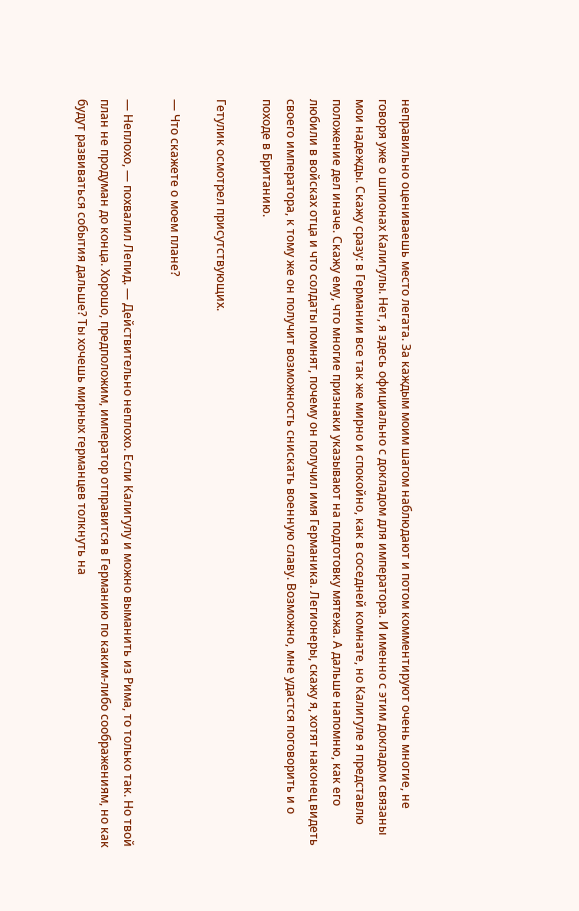неправильно оцениваешь место легата. За каждым моим шагом наблюдают и потом комментируют очень многие, не говоря уже о шпионах Калигулы. Нет, я здесь официально с докладом для императора. И именно с этим докладом связаны мои надежды. Скажу сразу: в Германии все так же мирно и спокойно, как в соседней комнате, но Калигуле я представлю положение дел иначе. Скажу ему, что многие признаки указывают на подготовку мятежа. А дальше напомню, как его любили в войсках отца и что солдаты помнят, почему он получил имя Германика. Легионеры, скажу я, хотят наконец видеть своего императора, к тому же он получит возможность снискать военную славу. Возможно, мне удастся поговорить и о походе в Британию.

Гетулик осмотрел присутствующих.

— Что скажете о моем плане?

— Неплохо, — похвалил Лепид. — Действительно неплохо. Если Калигулу и можно выманить из Рима, то только так. Но твой план не продуман до конца. Хорошо, предположим, император отправится в Германию по каким-либо соображениям, но как будут развиваться события дальше? Ты хочешь мирных германцев толкнуть на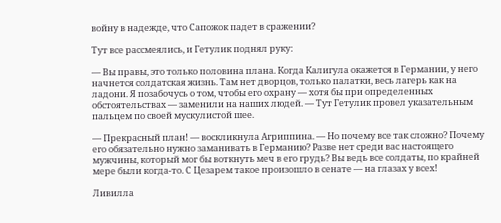войну в надежде, что Сапожок падет в сражении?

Тут все рассмеялись, и Гетулик поднял руку:

— Вы правы, это только половина плана. Когда Калигула окажется в Германии, у него начнется солдатская жизнь. Там нет дворцов, только палатки, весь лагерь как на ладони. Я позабочусь о том, чтобы его охрану — хотя бы при определенных обстоятельствах — заменили на наших людей. — Тут Гетулик провел указательным пальцем по своей мускулистой шее.

— Прекрасный план! — воскликнула Агриппина. — Но почему все так сложно? Почему его обязательно нужно заманивать в Германию? Разве нет среди вас настоящего мужчины, который мог бы воткнуть меч в его грудь? Вы ведь все солдаты, по крайней мере были когда-то. С Цезарем такое произошло в сенате — на глазах у всех!

Ливилла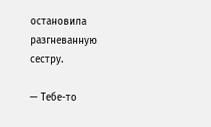остановила разгневанную сестру.

— Тебе-то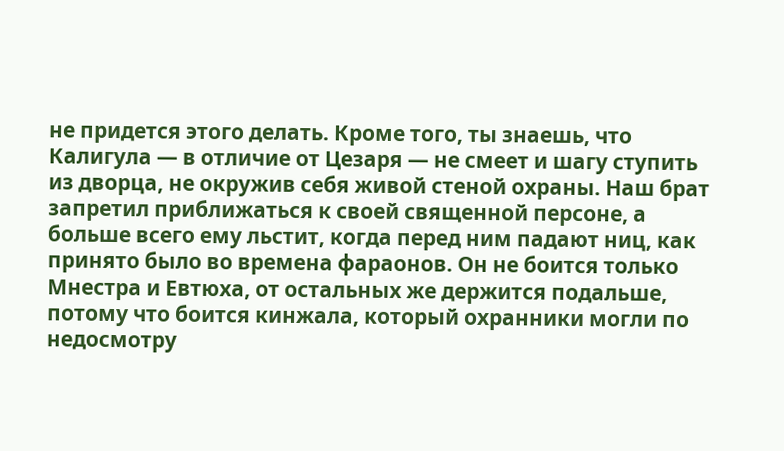не придется этого делать. Кроме того, ты знаешь, что Калигула — в отличие от Цезаря — не смеет и шагу ступить из дворца, не окружив себя живой стеной охраны. Наш брат запретил приближаться к своей священной персоне, а больше всего ему льстит, когда перед ним падают ниц, как принято было во времена фараонов. Он не боится только Мнестра и Евтюха, от остальных же держится подальше, потому что боится кинжала, который охранники могли по недосмотру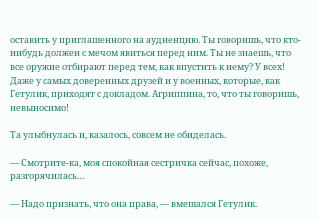оставить у приглашенного на аудиенцию. Ты говоришь, что кто-нибудь должен с мечом явиться перед ним. Ты не знаешь, что все оружие отбирают перед тем, как впустить к нему? У всех! Даже у самых доверенных друзей и у военных, которые, как Гетулик, приходят с докладом. Агриппина, то, что ты говоришь, невыносимо!

Та улыбнулась и, казалось, совсем не обиделась.

— Смотрите-ка, моя спокойная сестричка сейчас, похоже, разгорячилась…

— Надо признать, что она права, — вмешался Гетулик.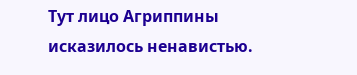Тут лицо Агриппины исказилось ненавистью.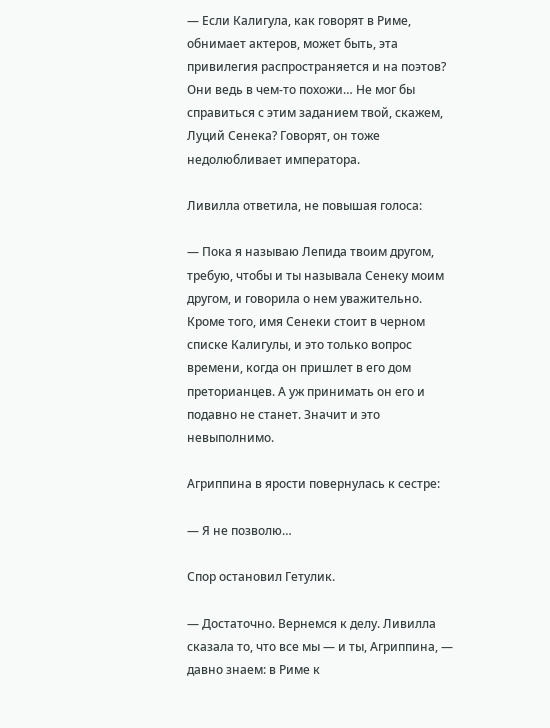— Если Калигула, как говорят в Риме, обнимает актеров, может быть, эта привилегия распространяется и на поэтов? Они ведь в чем-то похожи… Не мог бы справиться с этим заданием твой, скажем, Луций Сенека? Говорят, он тоже недолюбливает императора.

Ливилла ответила, не повышая голоса:

— Пока я называю Лепида твоим другом, требую, чтобы и ты называла Сенеку моим другом, и говорила о нем уважительно. Кроме того, имя Сенеки стоит в черном списке Калигулы, и это только вопрос времени, когда он пришлет в его дом преторианцев. А уж принимать он его и подавно не станет. Значит и это невыполнимо.

Агриппина в ярости повернулась к сестре:

— Я не позволю…

Спор остановил Гетулик.

— Достаточно. Вернемся к делу. Ливилла сказала то, что все мы — и ты, Агриппина, — давно знаем: в Риме к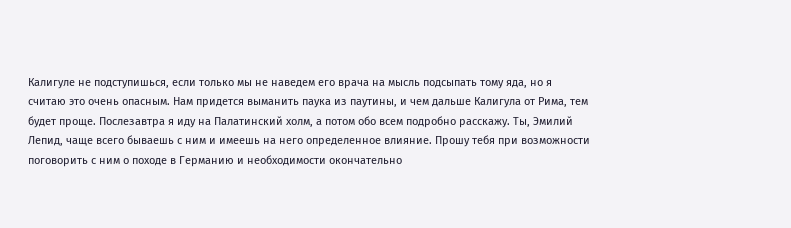Калигуле не подступишься, если только мы не наведем его врача на мысль подсыпать тому яда, но я считаю это очень опасным. Нам придется выманить паука из паутины, и чем дальше Калигула от Рима, тем будет проще. Послезавтра я иду на Палатинский холм, а потом обо всем подробно расскажу. Ты, Эмилий Лепид, чаще всего бываешь с ним и имеешь на него определенное влияние. Прошу тебя при возможности поговорить с ним о походе в Германию и необходимости окончательно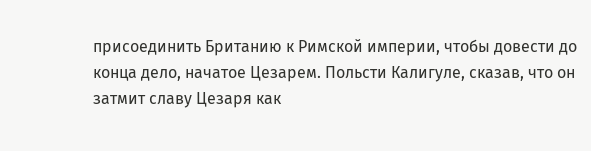присоединить Британию к Римской империи, чтобы довести до конца дело, начатое Цезарем. Польсти Калигуле, сказав, что он затмит славу Цезаря как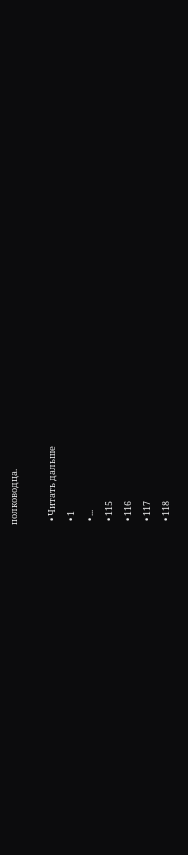полководца.

  • Читать дальше
  • 1
  • ...
  • 115
  • 116
  • 117
  • 118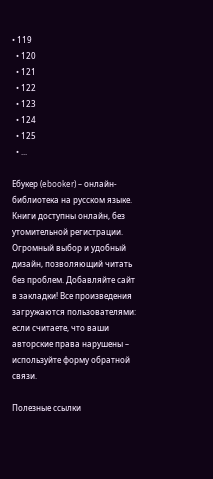• 119
  • 120
  • 121
  • 122
  • 123
  • 124
  • 125
  • ...

Ебукер (ebooker) – онлайн-библиотека на русском языке. Книги доступны онлайн, без утомительной регистрации. Огромный выбор и удобный дизайн, позволяющий читать без проблем. Добавляйте сайт в закладки! Все произведения загружаются пользователями: если считаете, что ваши авторские права нарушены – используйте форму обратной связи.

Полезные ссылки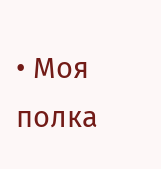• Моя полка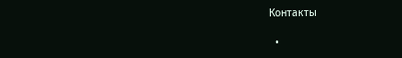Контакты

  •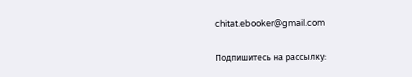chitat.ebooker@gmail.com

Подпишитесь на рассылку: